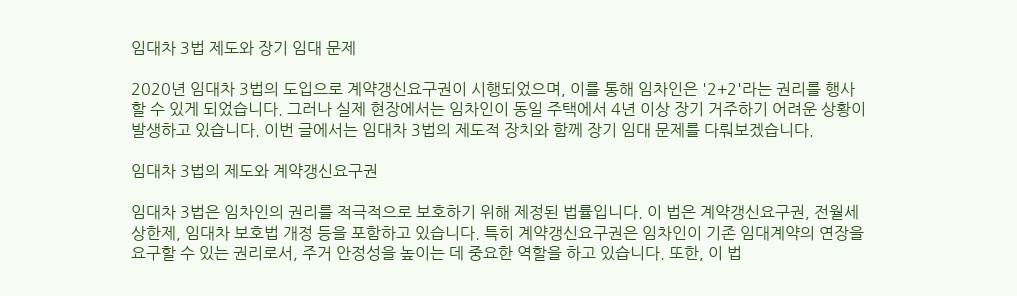임대차 3법 제도와 장기 임대 문제

2020년 임대차 3법의 도입으로 계약갱신요구권이 시행되었으며, 이를 통해 임차인은 '2+2'라는 권리를 행사할 수 있게 되었습니다. 그러나 실제 현장에서는 임차인이 동일 주택에서 4년 이상 장기 거주하기 어려운 상황이 발생하고 있습니다. 이번 글에서는 임대차 3법의 제도적 장치와 함께 장기 임대 문제를 다뤄보겠습니다.

임대차 3법의 제도와 계약갱신요구권

임대차 3법은 임차인의 권리를 적극적으로 보호하기 위해 제정된 법률입니다. 이 법은 계약갱신요구권, 전월세 상한제, 임대차 보호법 개정 등을 포함하고 있습니다. 특히 계약갱신요구권은 임차인이 기존 임대계약의 연장을 요구할 수 있는 권리로서, 주거 안정성을 높이는 데 중요한 역할을 하고 있습니다. 또한, 이 법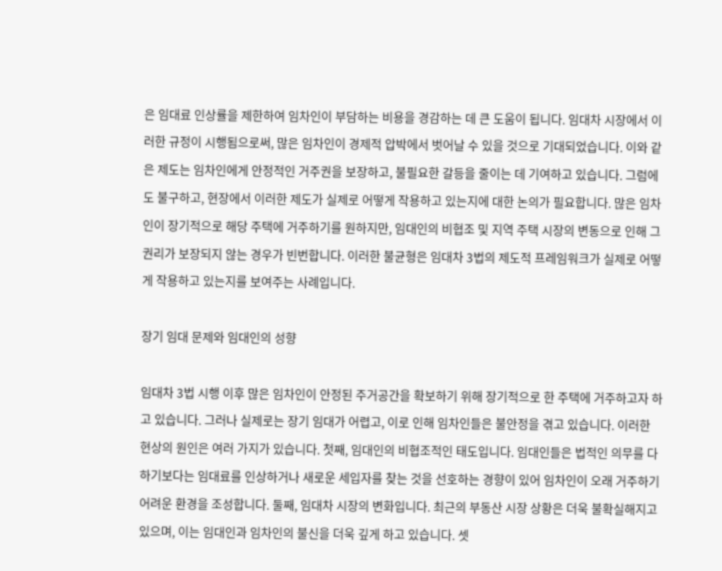은 임대료 인상률을 제한하여 임차인이 부담하는 비용을 경감하는 데 큰 도움이 됩니다. 임대차 시장에서 이러한 규정이 시행됨으로써, 많은 임차인이 경제적 압박에서 벗어날 수 있을 것으로 기대되었습니다. 이와 같은 제도는 임차인에게 안정적인 거주권을 보장하고, 불필요한 갈등을 줄이는 데 기여하고 있습니다. 그럼에도 불구하고, 현장에서 이러한 제도가 실제로 어떻게 작용하고 있는지에 대한 논의가 필요합니다. 많은 임차인이 장기적으로 해당 주택에 거주하기를 원하지만, 임대인의 비협조 및 지역 주택 시장의 변동으로 인해 그 권리가 보장되지 않는 경우가 빈번합니다. 이러한 불균형은 임대차 3법의 제도적 프레임워크가 실제로 어떻게 작용하고 있는지를 보여주는 사례입니다.

장기 임대 문제와 임대인의 성향

임대차 3법 시행 이후 많은 임차인이 안정된 주거공간을 확보하기 위해 장기적으로 한 주택에 거주하고자 하고 있습니다. 그러나 실제로는 장기 임대가 어렵고, 이로 인해 임차인들은 불안정을 겪고 있습니다. 이러한 현상의 원인은 여러 가지가 있습니다. 첫째, 임대인의 비협조적인 태도입니다. 임대인들은 법적인 의무를 다하기보다는 임대료를 인상하거나 새로운 세입자를 찾는 것을 선호하는 경향이 있어 임차인이 오래 거주하기 어려운 환경을 조성합니다. 둘째, 임대차 시장의 변화입니다. 최근의 부동산 시장 상황은 더욱 불확실해지고 있으며, 이는 임대인과 임차인의 불신을 더욱 깊게 하고 있습니다. 셋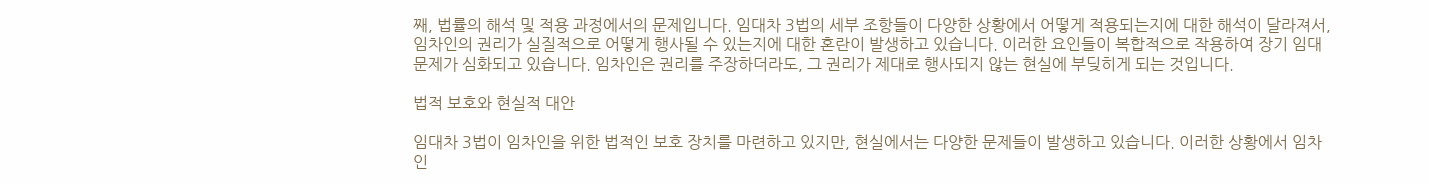째, 법률의 해석 및 적용 과정에서의 문제입니다. 임대차 3법의 세부 조항들이 다양한 상황에서 어떻게 적용되는지에 대한 해석이 달라져서, 임차인의 권리가 실질적으로 어떻게 행사될 수 있는지에 대한 혼란이 발생하고 있습니다. 이러한 요인들이 복합적으로 작용하여 장기 임대 문제가 심화되고 있습니다. 임차인은 권리를 주장하더라도, 그 권리가 제대로 행사되지 않는 현실에 부딪히게 되는 것입니다.

법적 보호와 현실적 대안

임대차 3법이 임차인을 위한 법적인 보호 장치를 마련하고 있지만, 현실에서는 다양한 문제들이 발생하고 있습니다. 이러한 상황에서 임차인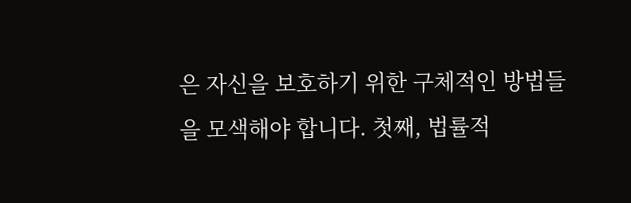은 자신을 보호하기 위한 구체적인 방법들을 모색해야 합니다. 첫째, 법률적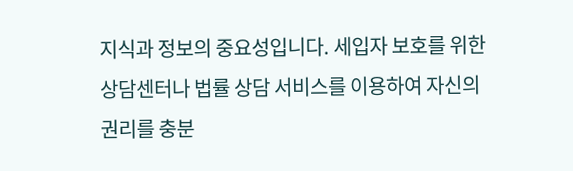지식과 정보의 중요성입니다. 세입자 보호를 위한 상담센터나 법률 상담 서비스를 이용하여 자신의 권리를 충분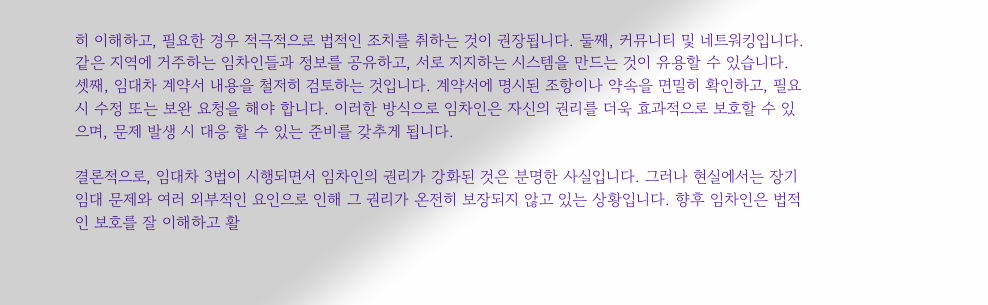히 이해하고, 필요한 경우 적극적으로 법적인 조치를 취하는 것이 권장됩니다. 둘째, 커뮤니티 및 네트워킹입니다. 같은 지역에 거주하는 임차인들과 정보를 공유하고, 서로 지지하는 시스템을 만드는 것이 유용할 수 있습니다. 셋째, 임대차 계약서 내용을 철저히 검토하는 것입니다. 계약서에 명시된 조항이나 약속을 면밀히 확인하고, 필요시 수정 또는 보완 요청을 해야 합니다. 이러한 방식으로 임차인은 자신의 권리를 더욱 효과적으로 보호할 수 있으며, 문제 발생 시 대응 할 수 있는 준비를 갖추게 됩니다.

결론적으로, 임대차 3법이 시행되면서 임차인의 권리가 강화된 것은 분명한 사실입니다. 그러나 현실에서는 장기 임대 문제와 여러 외부적인 요인으로 인해 그 권리가 온전히 보장되지 않고 있는 상황입니다. 향후 임차인은 법적인 보호를 잘 이해하고 활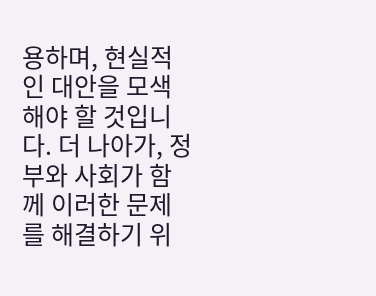용하며, 현실적인 대안을 모색해야 할 것입니다. 더 나아가, 정부와 사회가 함께 이러한 문제를 해결하기 위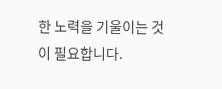한 노력을 기울이는 것이 필요합니다.